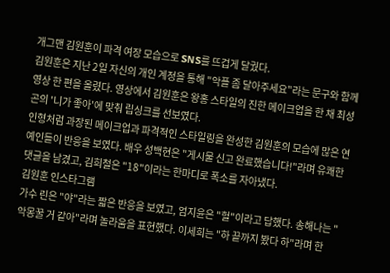개그맨 김원훈이 파격 여장 모습으로 SNS를 뜨겁게 달궜다.
김원훈은 지난 2일 자신의 개인 계정을 통해 "악플 좀 달아주세요"라는 문구와 함께 영상 한 편을 올렸다. 영상에서 김원훈은 왕홍 스타일의 진한 메이크업을 한 채 최성곤의 '니가 좋아'에 맞춰 립싱크를 선보였다.
인형처럼 과장된 메이크업과 파격적인 스타일링을 완성한 김원훈의 모습에 많은 연예인들이 반응을 보였다. 배우 성백현은 "게시물 신고 완료했습니다!"라며 유쾌한 댓글을 남겼고, 김희철은 "18"이라는 한마디로 폭소를 자아냈다.
김원훈 인스타그램
가수 린은 "야"라는 짧은 반응을 보였고, 엄지윤은 "헐"이라고 답했다. 송해나는 "악몽꿀 거 같아"라며 놀라움을 표현했다. 이세희는 "하 끝까지 봤다 하"라며 한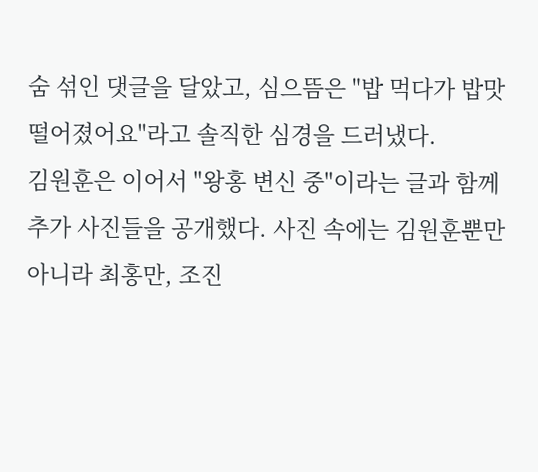숨 섞인 댓글을 달았고, 심으뜸은 "밥 먹다가 밥맛 떨어졌어요"라고 솔직한 심경을 드러냈다.
김원훈은 이어서 "왕홍 변신 중"이라는 글과 함께 추가 사진들을 공개했다. 사진 속에는 김원훈뿐만 아니라 최홍만, 조진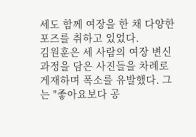세도 함께 여장을 한 채 다양한 포즈를 취하고 있었다.
김원훈은 세 사람의 여장 변신 과정을 담은 사진들을 차례로 게재하며 폭소를 유발했다. 그는 "좋아요보다 공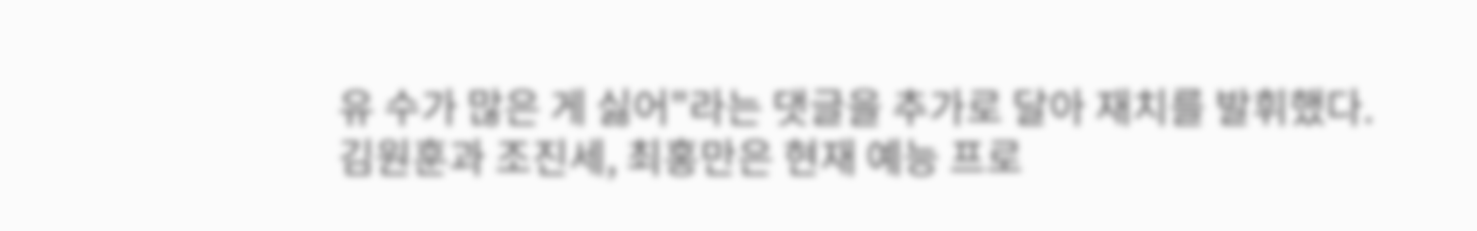유 수가 많은 게 싫어"라는 댓글을 추가로 달아 재치를 발휘했다.
김원훈과 조진세, 최홍만은 현재 예능 프로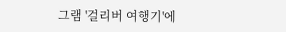그램 '걸리버 여행기'에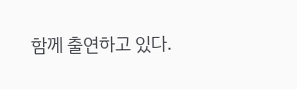함께 출연하고 있다.